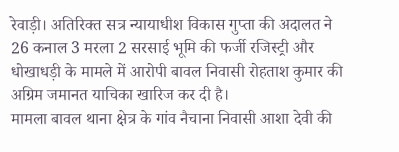रेवाड़ी। अतिरिक्त सत्र न्यायाधीश विकास गुप्ता की अदालत ने 26 कनाल 3 मरला 2 सरसाई भूमि की फर्जी रजिस्ट्री और धोखाधड़ी के मामले में आरोपी बावल निवासी रोहताश कुमार की अग्रिम जमानत याचिका खारिज कर दी है।
मामला बावल थाना क्षेत्र के गांव नैचाना निवासी आशा देवी की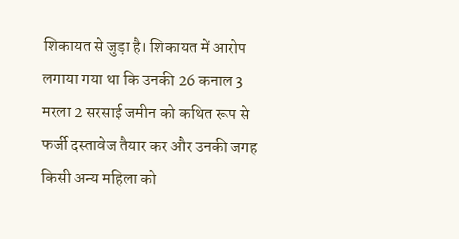शिकायत से जुड़ा है। शिकायत में आरोप लगाया गया था कि उनकी 26 कनाल 3 मरला 2 सरसाई जमीन को कथित रूप से फर्जी दस्तावेज तैयार कर और उनकी जगह किसी अन्य महिला को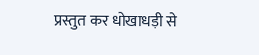प्रस्तुत कर धोखाधड़ी से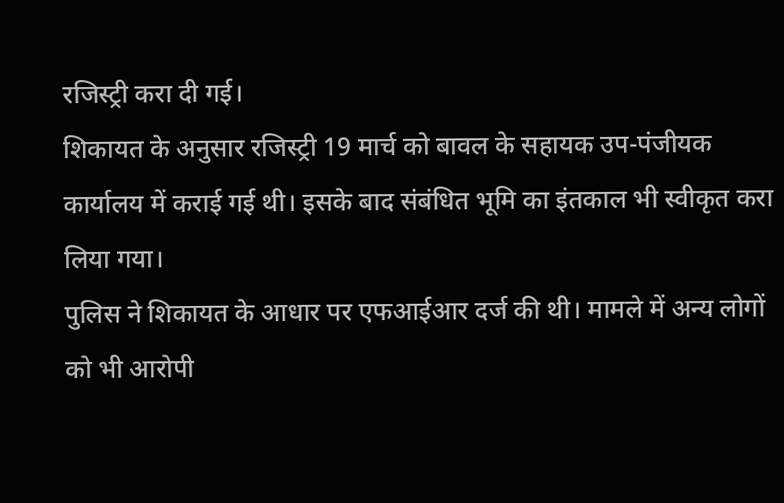रजिस्ट्री करा दी गई।
शिकायत के अनुसार रजिस्ट्री 19 मार्च को बावल के सहायक उप-पंजीयक कार्यालय में कराई गई थी। इसके बाद संबंधित भूमि का इंतकाल भी स्वीकृत करा लिया गया।
पुलिस ने शिकायत के आधार पर एफआईआर दर्ज की थी। मामले में अन्य लोगों को भी आरोपी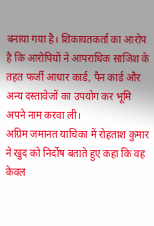बनाया गया है। शिकायतकर्ता का आरोप है कि आरोपियों ने आपराधिक साजिश के तहत फर्जी आधार कार्ड, पैन कार्ड और अन्य दस्तावेजों का उपयोग कर भूमि अपने नाम करवा ली।
अग्रिम जमानत याचिका में रोहताश कुमार ने खुद को निर्दोष बताते हुए कहा कि वह केवल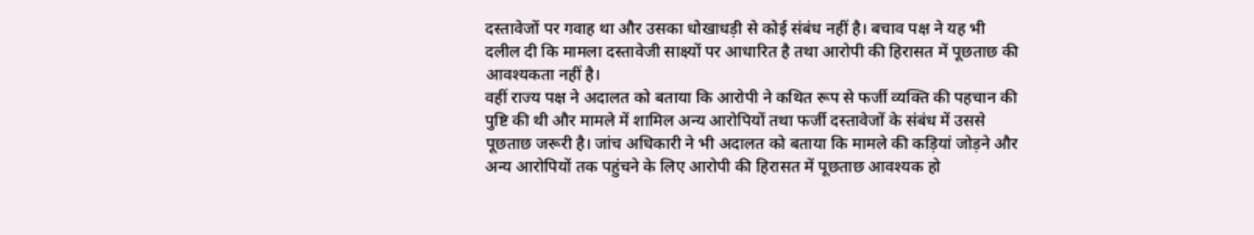दस्तावेजों पर गवाह था और उसका धोखाधड़ी से कोई संबंध नहीं है। बचाव पक्ष ने यह भी दलील दी कि मामला दस्तावेजी साक्ष्यों पर आधारित है तथा आरोपी की हिरासत में पूछताछ की आवश्यकता नहीं है।
वहीं राज्य पक्ष ने अदालत को बताया कि आरोपी ने कथित रूप से फर्जी व्यक्ति की पहचान की पुष्टि की थी और मामले में शामिल अन्य आरोपियों तथा फर्जी दस्तावेजों के संबंध में उससे पूछताछ जरूरी है। जांच अधिकारी ने भी अदालत को बताया कि मामले की कड़ियां जोड़ने और अन्य आरोपियों तक पहुंचने के लिए आरोपी की हिरासत में पूछताछ आवश्यक हो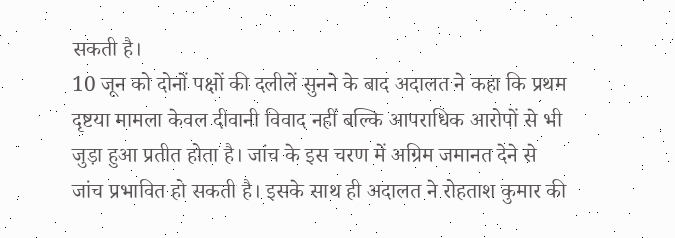सकती है।
10 जून को दोनों पक्षों की दलीलें सुनने के बाद अदालत ने कहा कि प्रथम दृष्टया मामला केवल दीवानी विवाद नहीं बल्कि आपराधिक आरोपों से भी जुड़ा हुआ प्रतीत होता है। जांच के इस चरण में अग्रिम जमानत देने से जांच प्रभावित हो सकती है। इसके साथ ही अदालत ने रोहताश कुमार की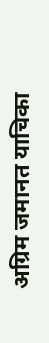अग्रिम जमानत याचिका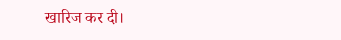खारिज कर दी।